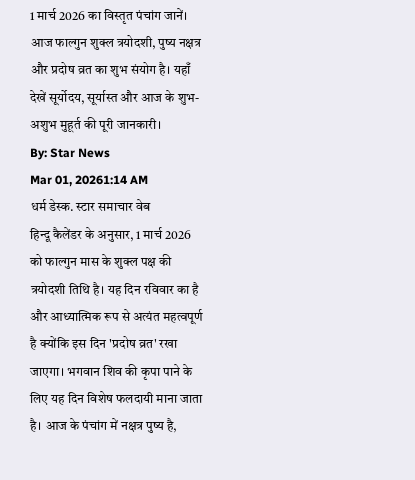1 मार्च 2026 का विस्तृत पंचांग जानें। आज फाल्गुन शुक्ल त्रयोदशी, पुष्य नक्षत्र और प्रदोष व्रत का शुभ संयोग है। यहाँ देखें सूर्योदय, सूर्यास्त और आज के शुभ-अशुभ मुहूर्त की पूरी जानकारी।
By: Star News
Mar 01, 20261:14 AM
धर्म डेस्क. स्टार समाचार वेब
हिन्दू कैलेंडर के अनुसार, 1 मार्च 2026 को फाल्गुन मास के शुक्ल पक्ष की त्रयोदशी तिथि है। यह दिन रविवार का है और आध्यात्मिक रूप से अत्यंत महत्वपूर्ण है क्योंकि इस दिन 'प्रदोष व्रत' रखा जाएगा। भगवान शिव की कृपा पाने के लिए यह दिन विशेष फलदायी माना जाता है। आज के पंचांग में नक्षत्र पुष्य है,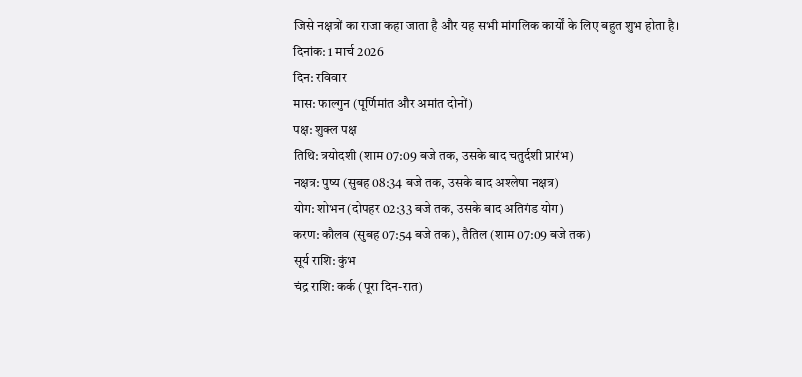जिसे नक्षत्रों का राजा कहा जाता है और यह सभी मांगलिक कार्यों के लिए बहुत शुभ होता है।
दिनांक: 1 मार्च 2026
दिन: रविवार
मास: फाल्गुन (पूर्णिमांत और अमांत दोनों)
पक्ष: शुक्ल पक्ष
तिथि: त्रयोदशी (शाम 07:09 बजे तक, उसके बाद चतुर्दशी प्रारंभ)
नक्षत्र: पुष्य (सुबह 08:34 बजे तक, उसके बाद अश्लेषा नक्षत्र)
योग: शोभन (दोपहर 02:33 बजे तक, उसके बाद अतिगंड योग)
करण: कौलव (सुबह 07:54 बजे तक), तैतिल (शाम 07:09 बजे तक)
सूर्य राशि: कुंभ
चंद्र राशि: कर्क (पूरा दिन-रात)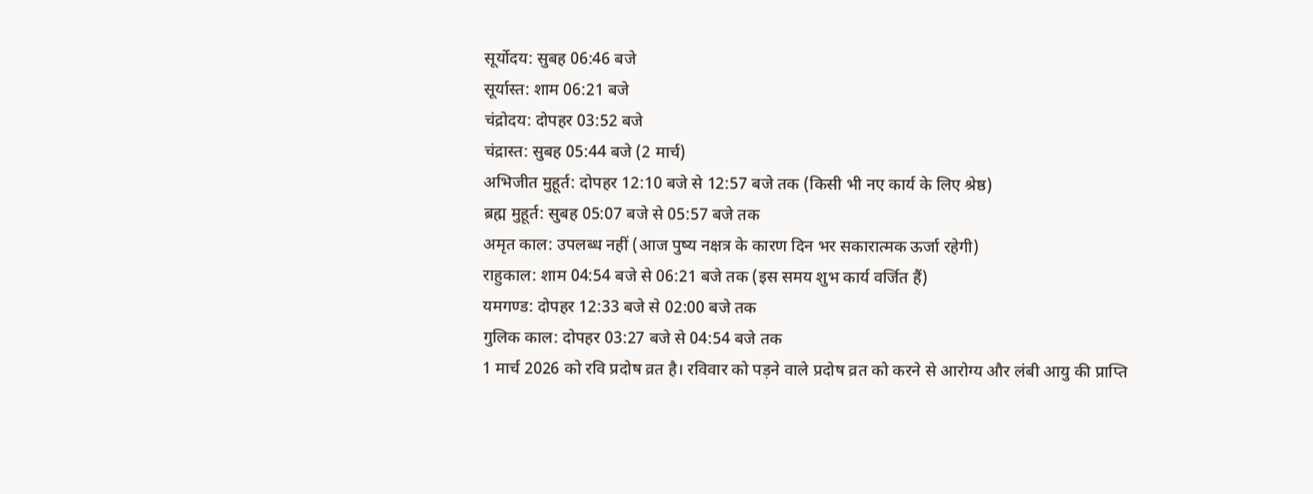सूर्योदय: सुबह 06:46 बजे
सूर्यास्त: शाम 06:21 बजे
चंद्रोदय: दोपहर 03:52 बजे
चंद्रास्त: सुबह 05:44 बजे (2 मार्च)
अभिजीत मुहूर्त: दोपहर 12:10 बजे से 12:57 बजे तक (किसी भी नए कार्य के लिए श्रेष्ठ)
ब्रह्म मुहूर्त: सुबह 05:07 बजे से 05:57 बजे तक
अमृत काल: उपलब्ध नहीं (आज पुष्य नक्षत्र के कारण दिन भर सकारात्मक ऊर्जा रहेगी)
राहुकाल: शाम 04:54 बजे से 06:21 बजे तक (इस समय शुभ कार्य वर्जित हैं)
यमगण्ड: दोपहर 12:33 बजे से 02:00 बजे तक
गुलिक काल: दोपहर 03:27 बजे से 04:54 बजे तक
1 मार्च 2026 को रवि प्रदोष व्रत है। रविवार को पड़ने वाले प्रदोष व्रत को करने से आरोग्य और लंबी आयु की प्राप्ति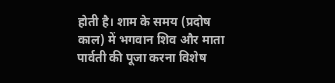होती है। शाम के समय (प्रदोष काल) में भगवान शिव और माता पार्वती की पूजा करना विशेष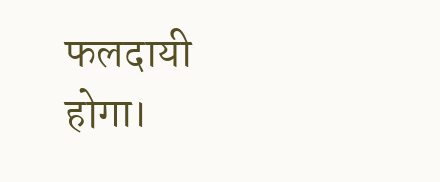फलदायी होगा।